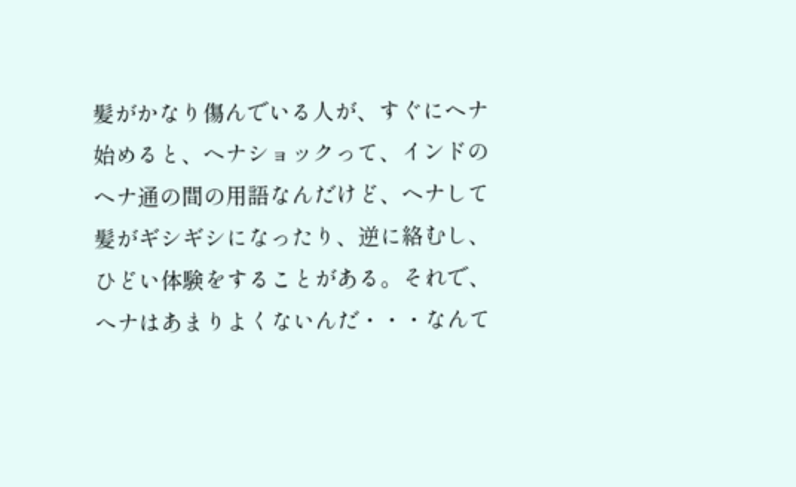髪がかなり傷んでいる人が、すぐにヘナ始めると、ヘナショックって、インドのヘナ通の間の用語なんだけど、ヘナして髪がギシギシになったり、逆に絡むし、ひどい体験をすることがある。それで、へナはあまりよくないんだ・・・なんて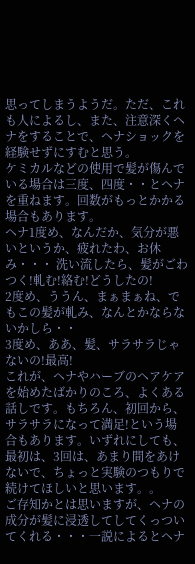思ってしまうようだ。ただ、これも人によるし、また、注意深くヘナをすることで、ヘナショックを経験せずにすむと思う。
ケミカルなどの使用で髪が傷んでいる場合は三度、四度・・とヘナを重ねます。回数がもっとかかる場合もあります。
ヘナ1度め、なんだか、気分が悪いというか、疲れたわ、お休み・・・ 洗い流したら、髪がごわつく!軋む!絡む!どうしたの!
2度め、ううん、まぁまぁね、でもこの髪が軋み、なんとかならないかしら・・
3度め、ああ、髪、サラサラじゃないの!最高!
これが、ヘナやハーブのヘアケアを始めたばかりのころ、よくある話しです。もちろん、初回から、サラサラになって満足!という場合もあります。いずれにしても、最初は、3回は、あまり間をあけないで、ちょっと実験のつもりで続けてほしいと思います。。
ご存知かとは思いますが、ヘナの成分が髪に浸透してしてくっついてくれる・・・一説によるとヘナ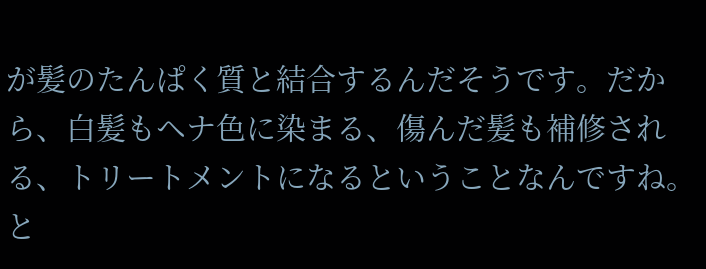が髪のたんぱく質と結合するんだそうです。だから、白髪もヘナ色に染まる、傷んだ髪も補修される、トリートメントになるということなんですね。と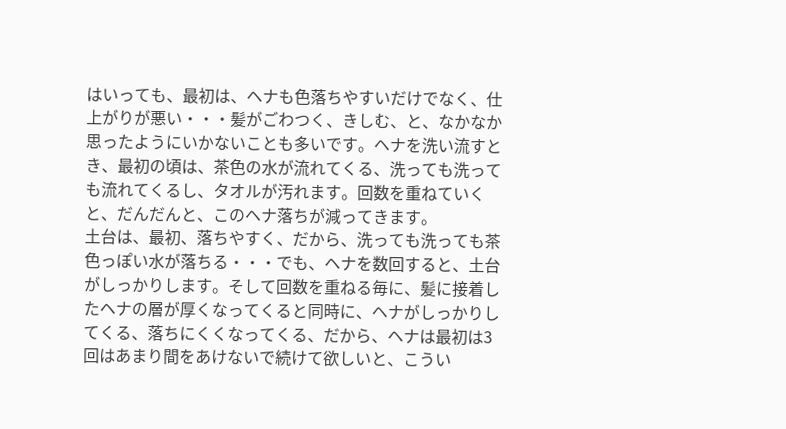はいっても、最初は、ヘナも色落ちやすいだけでなく、仕上がりが悪い・・・髪がごわつく、きしむ、と、なかなか思ったようにいかないことも多いです。ヘナを洗い流すとき、最初の頃は、茶色の水が流れてくる、洗っても洗っても流れてくるし、タオルが汚れます。回数を重ねていくと、だんだんと、このヘナ落ちが減ってきます。
土台は、最初、落ちやすく、だから、洗っても洗っても茶色っぽい水が落ちる・・・でも、ヘナを数回すると、土台がしっかりします。そして回数を重ねる毎に、髪に接着したヘナの層が厚くなってくると同時に、ヘナがしっかりしてくる、落ちにくくなってくる、だから、ヘナは最初は3回はあまり間をあけないで続けて欲しいと、こうい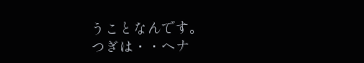うことなんです。
つぎは・・ヘナ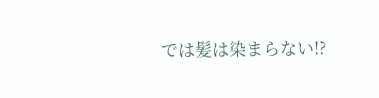では髪は染まらない!?